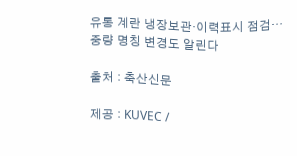유통 계란 냉장보관·이력표시 점검…중량 명칭 변경도 알린다

출처 : 축산신문

제공 : KUVEC /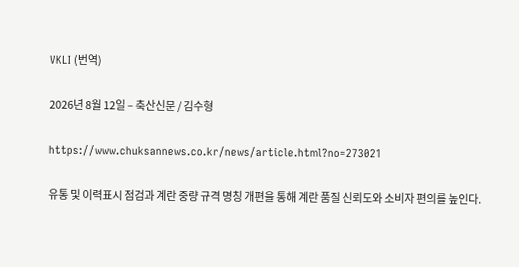VKLI (번역)

2026년 8월 12일 – 축산신문 / 김수형

https://www.chuksannews.co.kr/news/article.html?no=273021

유통 및 이력표시 점검과 계란 중량 규격 명칭 개편을 통해 계란 품질 신뢰도와 소비자 편의를 높인다.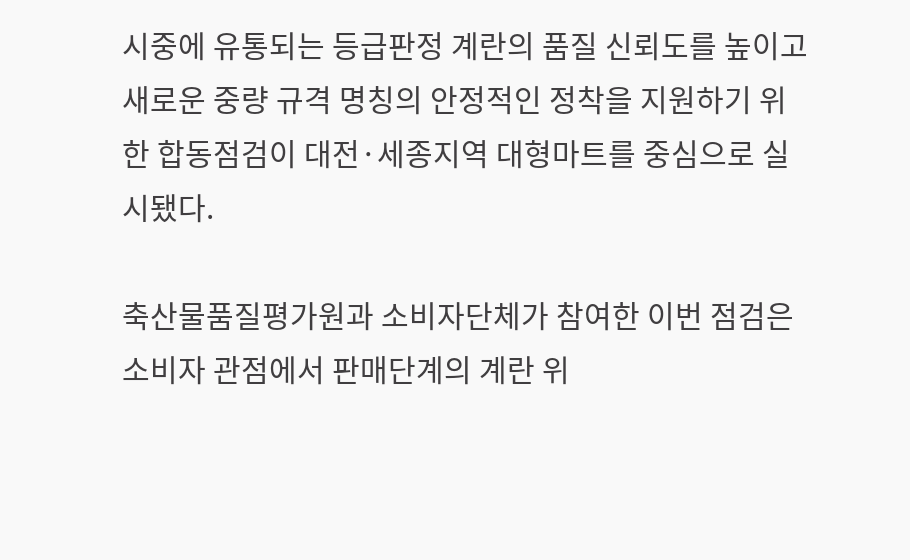시중에 유통되는 등급판정 계란의 품질 신뢰도를 높이고 새로운 중량 규격 명칭의 안정적인 정착을 지원하기 위한 합동점검이 대전·세종지역 대형마트를 중심으로 실시됐다.

축산물품질평가원과 소비자단체가 참여한 이번 점검은 소비자 관점에서 판매단계의 계란 위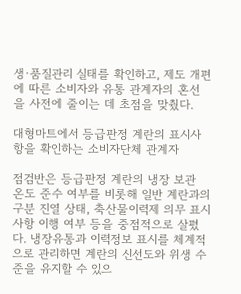생·품질관리 실태를 확인하고, 제도 개편에 따른 소비자와 유통 관계자의 혼선을 사전에 줄이는 데 초점을 맞췄다.

대형마트에서 등급판정 계란의 표시사항을 확인하는 소비자단체 관계자

점검반은 등급판정 계란의 냉장 보관 온도 준수 여부를 비롯해 일반 계란과의 구분 진열 상태, 축산물이력제 의무 표시사항 이행 여부 등을 중점적으로 살폈다. 냉장유통과 이력정보 표시를 체계적으로 관리하면 계란의 신선도와 위생 수준을 유지할 수 있으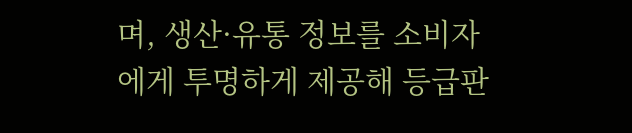며, 생산·유통 정보를 소비자에게 투명하게 제공해 등급판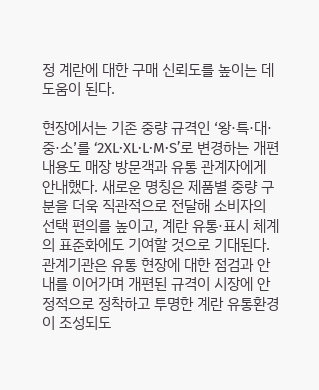정 계란에 대한 구매 신뢰도를 높이는 데 도움이 된다.

현장에서는 기존 중량 규격인 ‘왕·특·대·중·소’를 ‘2XL·XL·L·M·S’로 변경하는 개편 내용도 매장 방문객과 유통 관계자에게 안내했다. 새로운 명칭은 제품별 중량 구분을 더욱 직관적으로 전달해 소비자의 선택 편의를 높이고, 계란 유통·표시 체계의 표준화에도 기여할 것으로 기대된다. 관계기관은 유통 현장에 대한 점검과 안내를 이어가며 개편된 규격이 시장에 안정적으로 정착하고 투명한 계란 유통환경이 조성되도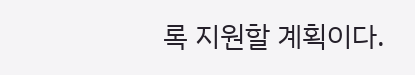록 지원할 계획이다.